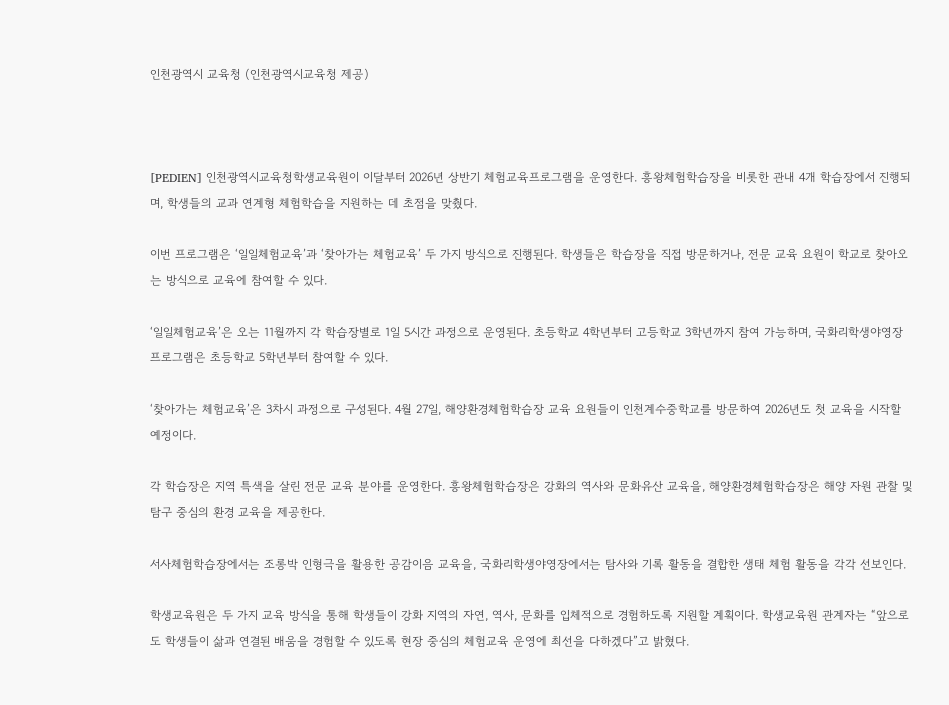인천광역시 교육청 (인천광역시교육청 제공)



[PEDIEN] 인천광역시교육청학생교육원이 이달부터 2026년 상반기 체험교육프로그램을 운영한다. 흥왕체험학습장을 비롯한 관내 4개 학습장에서 진행되며, 학생들의 교과 연계형 체험학습을 지원하는 데 초점을 맞췄다.

이번 프로그램은 ‘일일체험교육’과 ‘찾아가는 체험교육’ 두 가지 방식으로 진행된다. 학생들은 학습장을 직접 방문하거나, 전문 교육 요원이 학교로 찾아오는 방식으로 교육에 참여할 수 있다.

‘일일체험교육’은 오는 11월까지 각 학습장별로 1일 5시간 과정으로 운영된다. 초등학교 4학년부터 고등학교 3학년까지 참여 가능하며, 국화리학생야영장 프로그램은 초등학교 5학년부터 참여할 수 있다.

‘찾아가는 체험교육’은 3차시 과정으로 구성된다. 4월 27일, 해양환경체험학습장 교육 요원들이 인천계수중학교를 방문하여 2026년도 첫 교육을 시작할 예정이다.

각 학습장은 지역 특색을 살린 전문 교육 분야를 운영한다. 흥왕체험학습장은 강화의 역사와 문화유산 교육을, 해양환경체험학습장은 해양 자원 관찰 및 탐구 중심의 환경 교육을 제공한다.

서사체험학습장에서는 조롱박 인형극을 활용한 공감이음 교육을, 국화리학생야영장에서는 탐사와 기록 활동을 결합한 생태 체험 활동을 각각 선보인다.

학생교육원은 두 가지 교육 방식을 통해 학생들이 강화 지역의 자연, 역사, 문화를 입체적으로 경험하도록 지원할 계획이다. 학생교육원 관계자는 “앞으로도 학생들이 삶과 연결된 배움을 경험할 수 있도록 현장 중심의 체험교육 운영에 최선을 다하겠다”고 밝혔다.